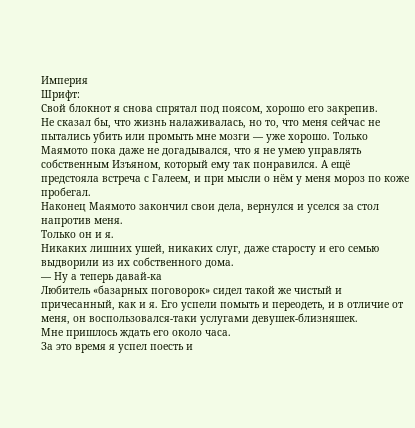Империя
Шрифт:
Свой блокнот я снова спрятал под поясом, хорошо его закрепив.
Не сказал бы, что жизнь налаживалась, но то, что меня сейчас не пытались убить или промыть мне мозги — уже хорошо. Только Маямото пока даже не догадывался, что я не умею управлять собственным Изъяном, который ему так понравился. А ещё предстояла встреча с Галеем, и при мысли о нём у меня мороз по коже пробегал.
Наконец Маямото закончил свои дела, вернулся и уселся за стол напротив меня.
Только он и я.
Никаких лишних ушей, никаких слуг, даже старосту и его семью выдворили из их собственного дома.
— Ну а теперь давай-ка
Любитель «базарных поговорок» сидел такой же чистый и причесанный, как и я. Его успели помыть и переодеть, и в отличие от меня, он воспользовался-таки услугами девушек-близняшек.
Мне пришлось ждать его около часа.
За это время я успел поесть и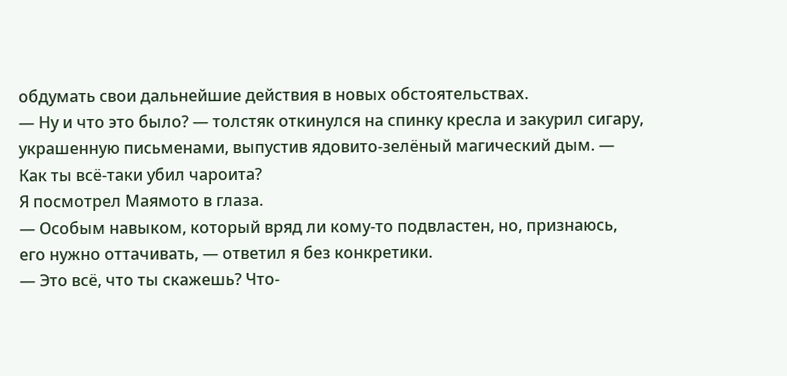обдумать свои дальнейшие действия в новых обстоятельствах.
— Ну и что это было? — толстяк откинулся на спинку кресла и закурил сигару, украшенную письменами, выпустив ядовито-зелёный магический дым. — Как ты всё-таки убил чароита?
Я посмотрел Маямото в глаза.
— Особым навыком, который вряд ли кому-то подвластен, но, признаюсь, его нужно оттачивать, — ответил я без конкретики.
— Это всё, что ты скажешь? Что-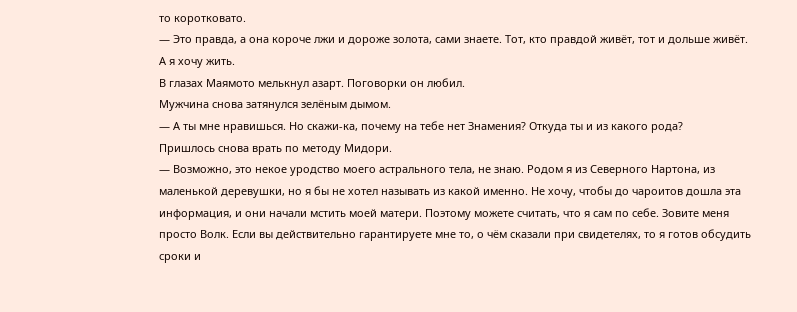то коротковато.
— Это правда, а она короче лжи и дороже золота, сами знаете. Тот, кто правдой живёт, тот и дольше живёт. А я хочу жить.
В глазах Маямото мелькнул азарт. Поговорки он любил.
Мужчина снова затянулся зелёным дымом.
— А ты мне нравишься. Но скажи-ка, почему на тебе нет Знамения? Откуда ты и из какого рода?
Пришлось снова врать по методу Мидори.
— Возможно, это некое уродство моего астрального тела, не знаю. Родом я из Северного Нартона, из маленькой деревушки, но я бы не хотел называть из какой именно. Не хочу, чтобы до чароитов дошла эта информация, и они начали мстить моей матери. Поэтому можете считать, что я сам по себе. Зовите меня просто Волк. Если вы действительно гарантируете мне то, о чём сказали при свидетелях, то я готов обсудить сроки и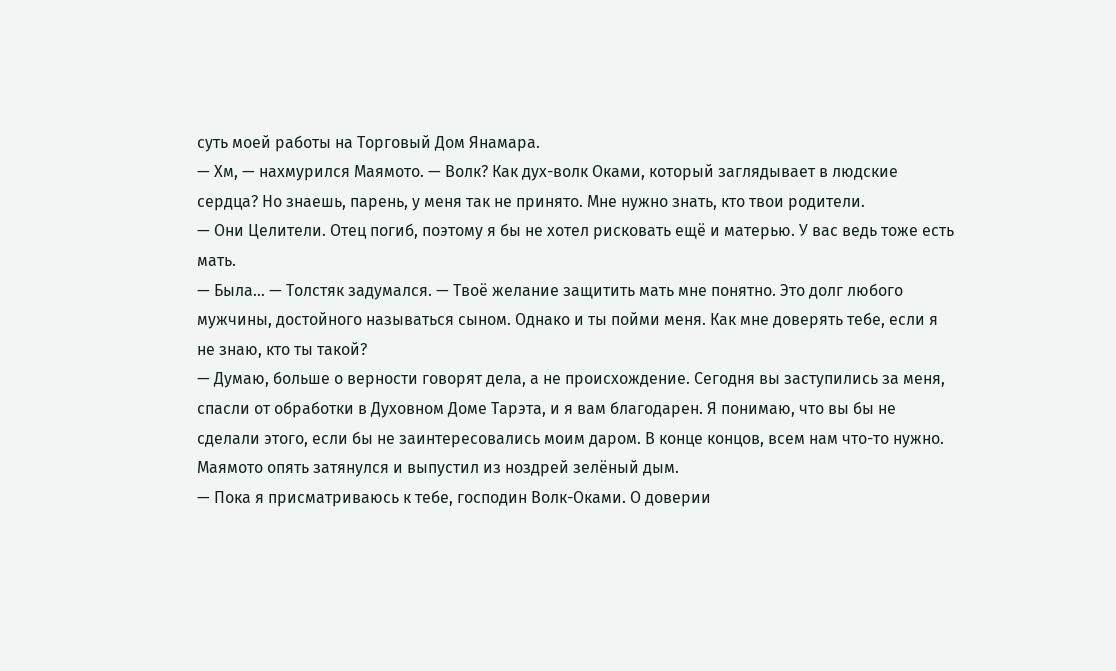суть моей работы на Торговый Дом Янамара.
— Хм, — нахмурился Маямото. — Волк? Как дух-волк Оками, который заглядывает в людские сердца? Но знаешь, парень, у меня так не принято. Мне нужно знать, кто твои родители.
— Они Целители. Отец погиб, поэтому я бы не хотел рисковать ещё и матерью. У вас ведь тоже есть мать.
— Была… — Толстяк задумался. — Твоё желание защитить мать мне понятно. Это долг любого мужчины, достойного называться сыном. Однако и ты пойми меня. Как мне доверять тебе, если я не знаю, кто ты такой?
— Думаю, больше о верности говорят дела, а не происхождение. Сегодня вы заступились за меня, спасли от обработки в Духовном Доме Тарэта, и я вам благодарен. Я понимаю, что вы бы не сделали этого, если бы не заинтересовались моим даром. В конце концов, всем нам что-то нужно.
Маямото опять затянулся и выпустил из ноздрей зелёный дым.
— Пока я присматриваюсь к тебе, господин Волк-Оками. О доверии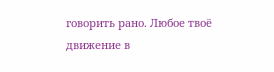говорить рано. Любое твоё движение в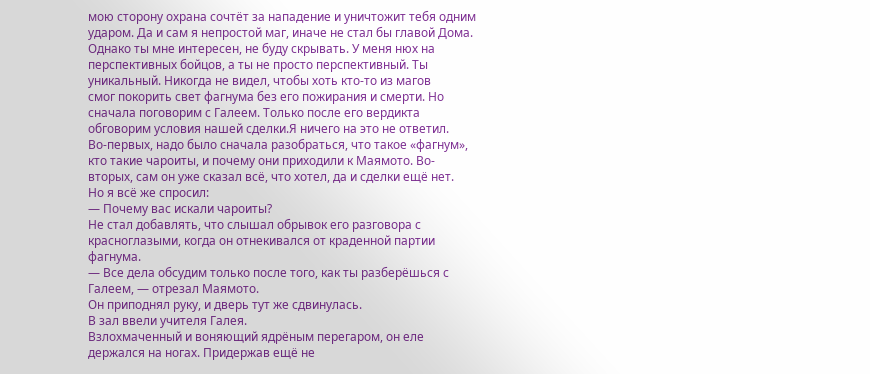мою сторону охрана сочтёт за нападение и уничтожит тебя одним ударом. Да и сам я непростой маг, иначе не стал бы главой Дома. Однако ты мне интересен, не буду скрывать. У меня нюх на перспективных бойцов, а ты не просто перспективный. Ты уникальный. Никогда не видел, чтобы хоть кто-то из магов
смог покорить свет фагнума без его пожирания и смерти. Но сначала поговорим с Галеем. Только после его вердикта обговорим условия нашей сделки.Я ничего на это не ответил.
Во-первых, надо было сначала разобраться, что такое «фагнум», кто такие чароиты, и почему они приходили к Маямото. Во-вторых, сам он уже сказал всё, что хотел, да и сделки ещё нет.
Но я всё же спросил:
— Почему вас искали чароиты?
Не стал добавлять, что слышал обрывок его разговора с красноглазыми, когда он отнекивался от краденной партии фагнума.
— Все дела обсудим только после того, как ты разберёшься с Галеем, — отрезал Маямото.
Он приподнял руку, и дверь тут же сдвинулась.
В зал ввели учителя Галея.
Взлохмаченный и воняющий ядрёным перегаром, он еле держался на ногах. Придержав ещё не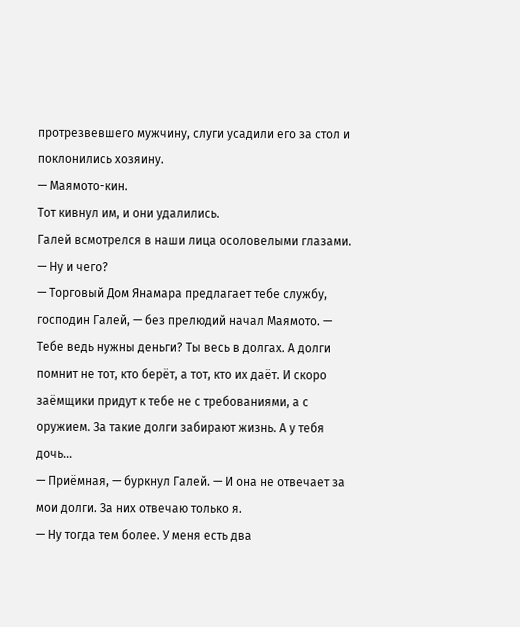протрезвевшего мужчину, слуги усадили его за стол и поклонились хозяину.
— Маямото-кин.
Тот кивнул им, и они удалились.
Галей всмотрелся в наши лица осоловелыми глазами.
— Ну и чего?
— Торговый Дом Янамара предлагает тебе службу, господин Галей, — без прелюдий начал Маямото. — Тебе ведь нужны деньги? Ты весь в долгах. А долги помнит не тот, кто берёт, а тот, кто их даёт. И скоро заёмщики придут к тебе не с требованиями, а с оружием. За такие долги забирают жизнь. А у тебя дочь…
— Приёмная, — буркнул Галей. — И она не отвечает за мои долги. За них отвечаю только я.
— Ну тогда тем более. У меня есть два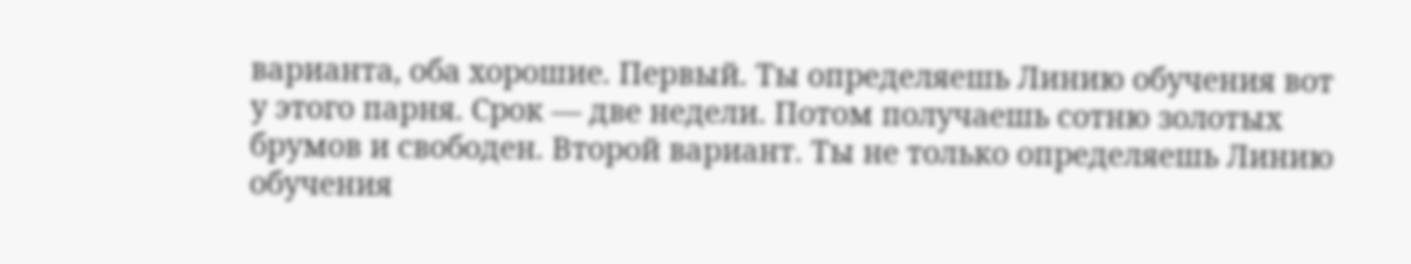варианта, оба хорошие. Первый. Ты определяешь Линию обучения вот у этого парня. Срок — две недели. Потом получаешь сотню золотых брумов и свободен. Второй вариант. Ты не только определяешь Линию обучения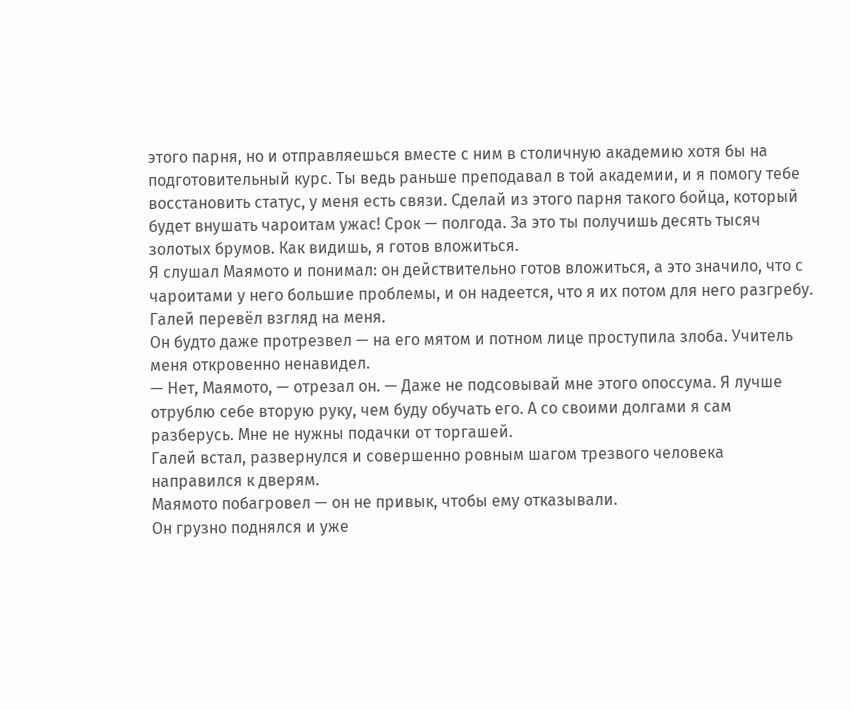этого парня, но и отправляешься вместе с ним в столичную академию хотя бы на подготовительный курс. Ты ведь раньше преподавал в той академии, и я помогу тебе восстановить статус, у меня есть связи. Сделай из этого парня такого бойца, который будет внушать чароитам ужас! Срок — полгода. За это ты получишь десять тысяч золотых брумов. Как видишь, я готов вложиться.
Я слушал Маямото и понимал: он действительно готов вложиться, а это значило, что с чароитами у него большие проблемы, и он надеется, что я их потом для него разгребу.
Галей перевёл взгляд на меня.
Он будто даже протрезвел — на его мятом и потном лице проступила злоба. Учитель меня откровенно ненавидел.
— Нет, Маямото, — отрезал он. — Даже не подсовывай мне этого опоссума. Я лучше отрублю себе вторую руку, чем буду обучать его. А со своими долгами я сам разберусь. Мне не нужны подачки от торгашей.
Галей встал, развернулся и совершенно ровным шагом трезвого человека направился к дверям.
Маямото побагровел — он не привык, чтобы ему отказывали.
Он грузно поднялся и уже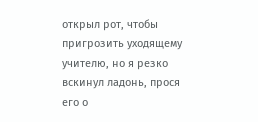открыл рот, чтобы пригрозить уходящему учителю, но я резко вскинул ладонь, прося его о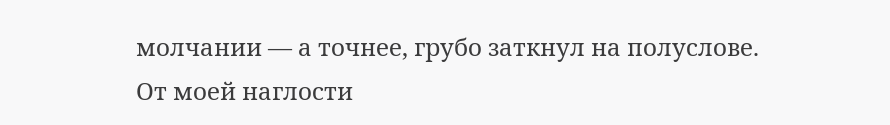молчании — а точнее, грубо заткнул на полуслове.
От моей наглости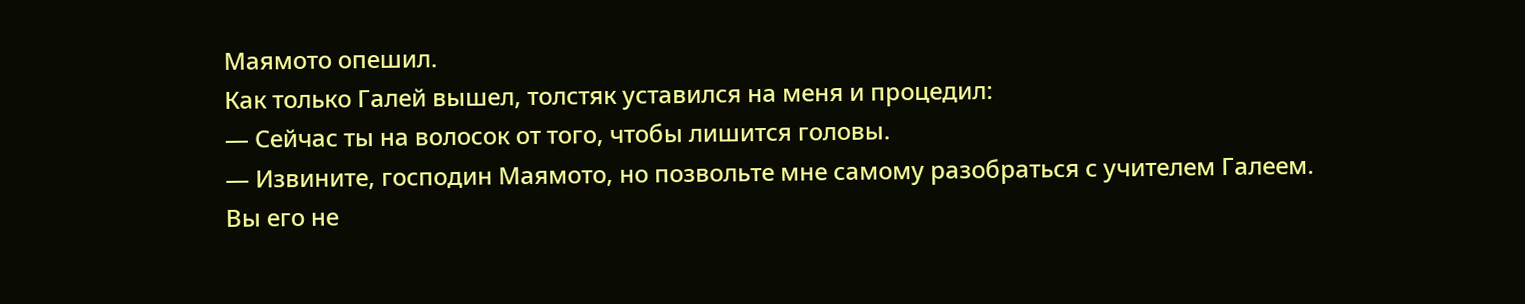Маямото опешил.
Как только Галей вышел, толстяк уставился на меня и процедил:
— Сейчас ты на волосок от того, чтобы лишится головы.
— Извините, господин Маямото, но позвольте мне самому разобраться с учителем Галеем. Вы его не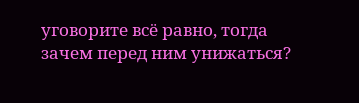уговорите всё равно, тогда зачем перед ним унижаться?